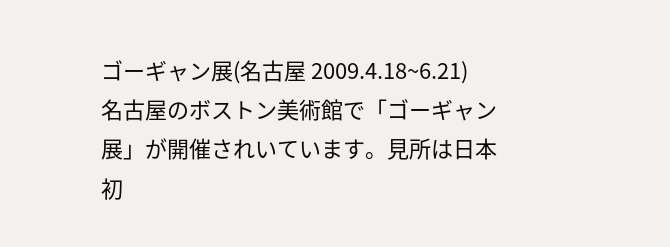ゴーギャン展(名古屋 2009.4.18~6.21)
名古屋のボストン美術館で「ゴーギャン展」が開催されいています。見所は日本初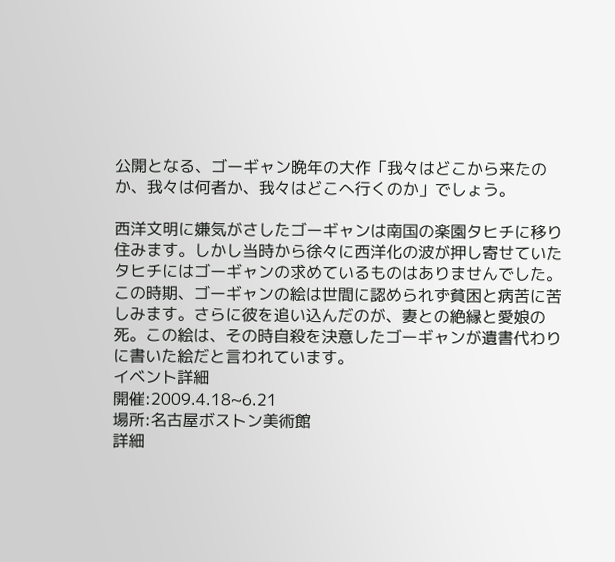公開となる、ゴーギャン晩年の大作「我々はどこから来たのか、我々は何者か、我々はどこへ行くのか」でしょう。

西洋文明に嫌気がさしたゴーギャンは南国の楽園タヒチに移り住みます。しかし当時から徐々に西洋化の波が押し寄せていたタヒチにはゴーギャンの求めているものはありませんでした。この時期、ゴーギャンの絵は世間に認められず貧困と病苦に苦しみます。さらに彼を追い込んだのが、妻との絶縁と愛娘の死。この絵は、その時自殺を決意したゴーギャンが遺書代わりに書いた絵だと言われています。
イベント詳細
開催:2009.4.18~6.21
場所:名古屋ボストン美術館
詳細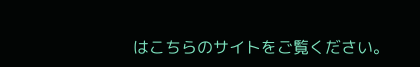はこちらのサイトをご覧ください。